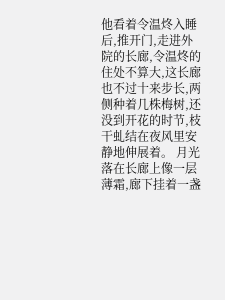他看着令温炵入睡后,推开门,走进外院的长廊,令温炵的住处不算大,这长廊也不过十来步长,两侧种着几株梅树,还没到开花的时节,枝干虬结在夜风里安静地伸展着。 月光落在长廊上像一层薄霜,廊下挂着一盏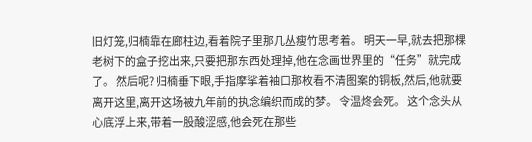旧灯笼,归楠靠在廊柱边,看着院子里那几丛瘦竹思考着。 明天一早,就去把那棵老树下的盒子挖出来,只要把那东西处理掉,他在念画世界里的“任务”就完成了。 然后呢? 归楠垂下眼,手指摩挲着袖口那枚看不清图案的铜板,然后,他就要离开这里,离开这场被九年前的执念编织而成的梦。 令温炵会死。 这个念头从心底浮上来,带着一股酸涩感,他会死在那些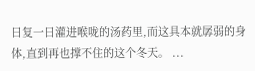日复一日灌进喉咙的汤药里,而这具本就孱弱的身体,直到再也撑不住的这个冬天。 ...